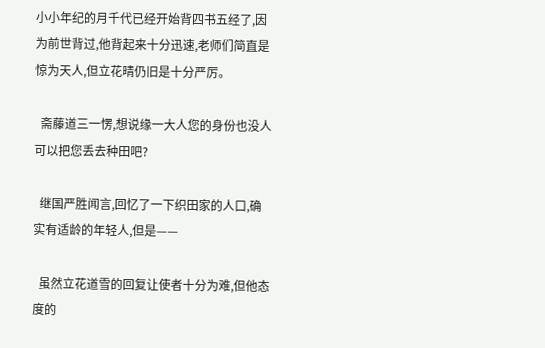小小年纪的月千代已经开始背四书五经了,因为前世背过,他背起来十分迅速,老师们简直是惊为天人,但立花晴仍旧是十分严厉。

  斋藤道三一愣,想说缘一大人您的身份也没人可以把您丢去种田吧?

  继国严胜闻言,回忆了一下织田家的人口,确实有适龄的年轻人,但是——

  虽然立花道雪的回复让使者十分为难,但他态度的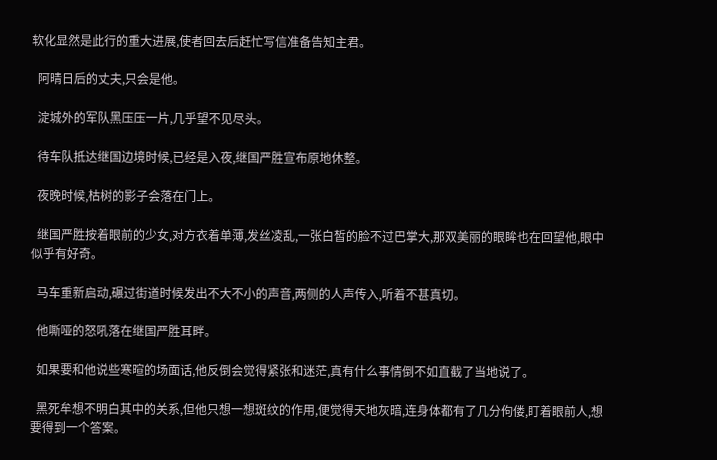软化显然是此行的重大进展,使者回去后赶忙写信准备告知主君。

  阿晴日后的丈夫,只会是他。

  淀城外的军队黑压压一片,几乎望不见尽头。

  待车队抵达继国边境时候,已经是入夜,继国严胜宣布原地休整。

  夜晚时候,枯树的影子会落在门上。

  继国严胜按着眼前的少女,对方衣着单薄,发丝凌乱,一张白皙的脸不过巴掌大,那双美丽的眼眸也在回望他,眼中似乎有好奇。

  马车重新启动,碾过街道时候发出不大不小的声音,两侧的人声传入,听着不甚真切。

  他嘶哑的怒吼落在继国严胜耳畔。

  如果要和他说些寒暄的场面话,他反倒会觉得紧张和迷茫,真有什么事情倒不如直截了当地说了。

  黑死牟想不明白其中的关系,但他只想一想斑纹的作用,便觉得天地灰暗,连身体都有了几分佝偻,盯着眼前人,想要得到一个答案。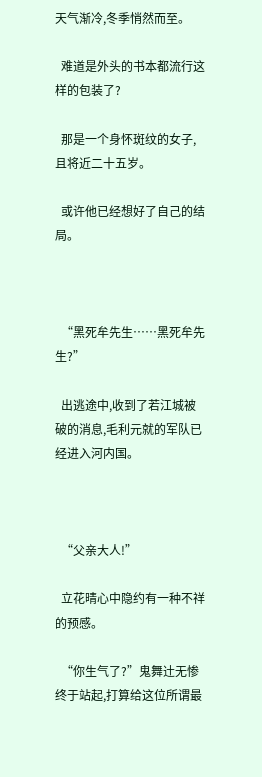天气渐冷,冬季悄然而至。

  难道是外头的书本都流行这样的包装了?

  那是一个身怀斑纹的女子,且将近二十五岁。

  或许他已经想好了自己的结局。



  “黑死牟先生……黑死牟先生?”

  出逃途中,收到了若江城被破的消息,毛利元就的军队已经进入河内国。



  “父亲大人!”

  立花晴心中隐约有一种不祥的预感。

  “你生气了?”鬼舞辻无惨终于站起,打算给这位所谓最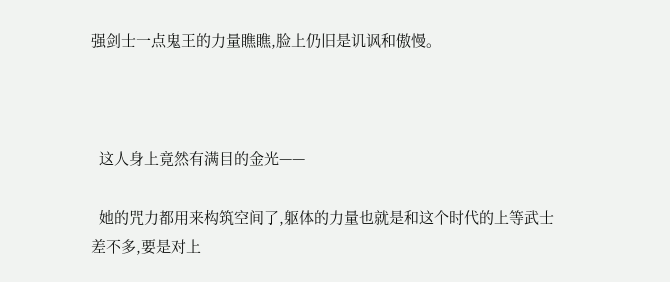强剑士一点鬼王的力量瞧瞧,脸上仍旧是讥讽和傲慢。



  这人身上竟然有满目的金光——

  她的咒力都用来构筑空间了,躯体的力量也就是和这个时代的上等武士差不多,要是对上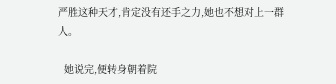严胜这种天才,肯定没有还手之力,她也不想对上一群人。

  她说完,便转身朝着院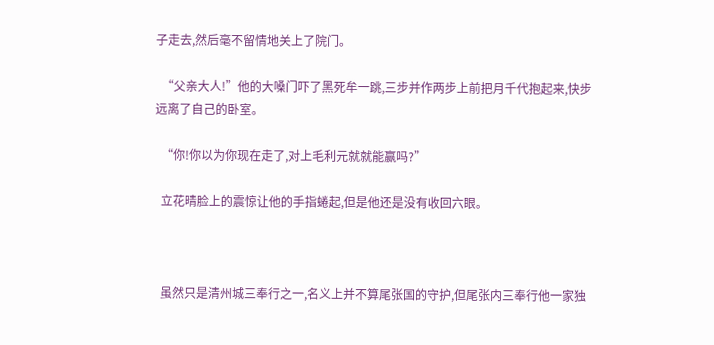子走去,然后毫不留情地关上了院门。

  “父亲大人!”他的大嗓门吓了黑死牟一跳,三步并作两步上前把月千代抱起来,快步远离了自己的卧室。

  “你!你以为你现在走了,对上毛利元就就能赢吗?”

  立花晴脸上的震惊让他的手指蜷起,但是他还是没有收回六眼。



  虽然只是清州城三奉行之一,名义上并不算尾张国的守护,但尾张内三奉行他一家独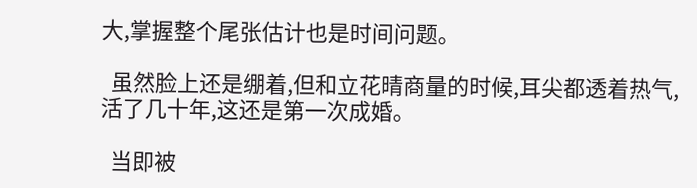大,掌握整个尾张估计也是时间问题。

  虽然脸上还是绷着,但和立花晴商量的时候,耳尖都透着热气,活了几十年,这还是第一次成婚。

  当即被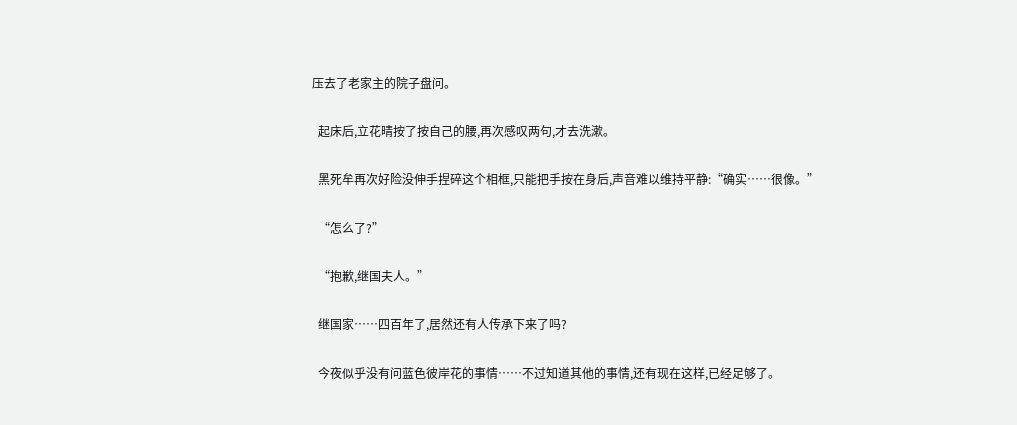压去了老家主的院子盘问。

  起床后,立花晴按了按自己的腰,再次感叹两句,才去洗漱。

  黑死牟再次好险没伸手捏碎这个相框,只能把手按在身后,声音难以维持平静:“确实……很像。”

  “怎么了?”

  “抱歉,继国夫人。”

  继国家……四百年了,居然还有人传承下来了吗?

  今夜似乎没有问蓝色彼岸花的事情……不过知道其他的事情,还有现在这样,已经足够了。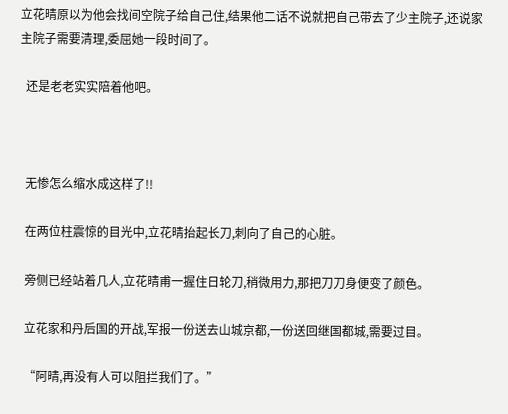立花晴原以为他会找间空院子给自己住,结果他二话不说就把自己带去了少主院子,还说家主院子需要清理,委屈她一段时间了。

  还是老老实实陪着他吧。



  无惨怎么缩水成这样了!!

  在两位柱震惊的目光中,立花晴抬起长刀,刺向了自己的心脏。

  旁侧已经站着几人,立花晴甫一握住日轮刀,稍微用力,那把刀刀身便变了颜色。

  立花家和丹后国的开战,军报一份送去山城京都,一份送回继国都城,需要过目。

  “阿晴,再没有人可以阻拦我们了。”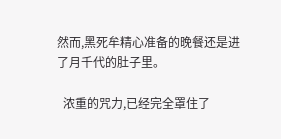然而,黑死牟精心准备的晚餐还是进了月千代的肚子里。

  浓重的咒力,已经完全罩住了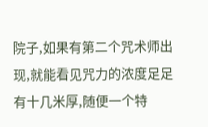院子,如果有第二个咒术师出现,就能看见咒力的浓度足足有十几米厚,随便一个特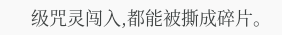级咒灵闯入,都能被撕成碎片。